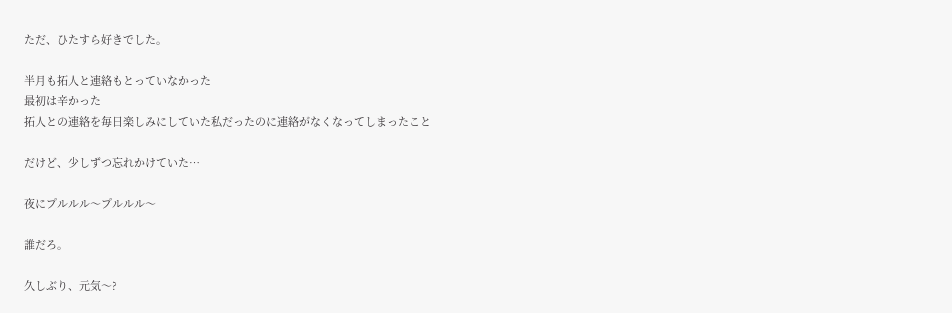ただ、ひたすら好きでした。

半月も拓人と連絡もとっていなかった
最初は辛かった
拓人との連絡を毎日楽しみにしていた私だったのに連絡がなくなってしまったこと

だけど、少しずつ忘れかけていた…

夜にプルルル〜プルルル〜

誰だろ。

久しぶり、元気〜?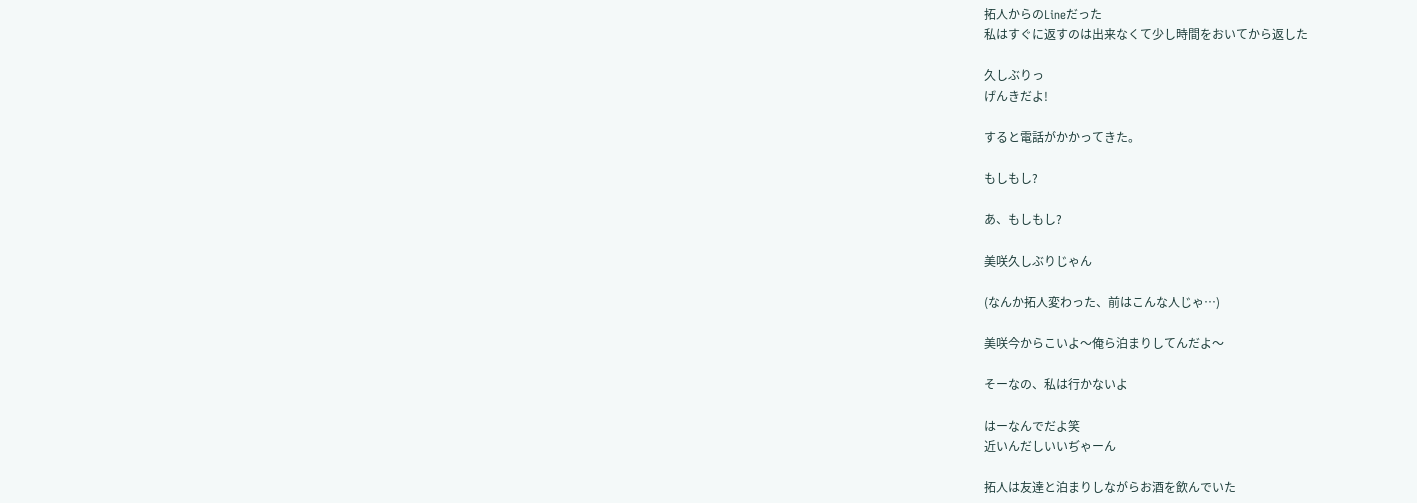拓人からのLineだった
私はすぐに返すのは出来なくて少し時間をおいてから返した

久しぶりっ
げんきだよ!

すると電話がかかってきた。

もしもし?

あ、もしもし?

美咲久しぶりじゃん

(なんか拓人変わった、前はこんな人じゃ…)

美咲今からこいよ〜俺ら泊まりしてんだよ〜

そーなの、私は行かないよ

はーなんでだよ笑
近いんだしいいぢゃーん

拓人は友達と泊まりしながらお酒を飲んでいた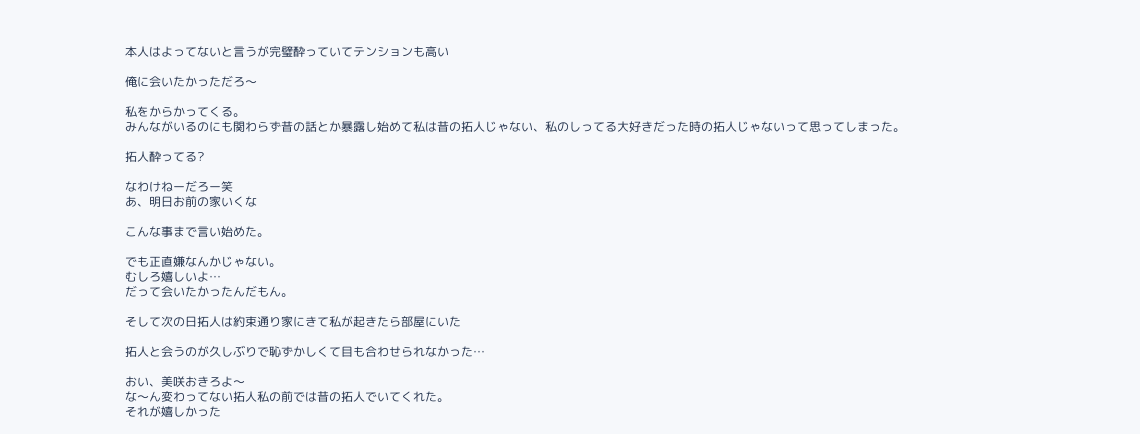本人はよってないと言うが完璧酔っていてテンションも高い

俺に会いたかっただろ〜

私をからかってくる。
みんながいるのにも関わらず昔の話とか暴露し始めて私は昔の拓人じゃない、私のしってる大好きだった時の拓人じゃないって思ってしまった。

拓人酔ってる?

なわけねーだろー笑
あ、明日お前の家いくな

こんな事まで言い始めた。

でも正直嫌なんかじゃない。
むしろ嬉しいよ…
だって会いたかったんだもん。

そして次の日拓人は約束通り家にきて私が起きたら部屋にいた

拓人と会うのが久しぶりで恥ずかしくて目も合わせられなかった…

おい、美咲おきろよ〜
な〜ん変わってない拓人私の前では昔の拓人でいてくれた。
それが嬉しかった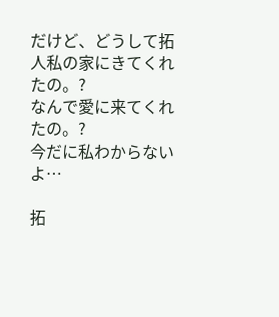だけど、どうして拓人私の家にきてくれたの。?
なんで愛に来てくれたの。?
今だに私わからないよ…

拓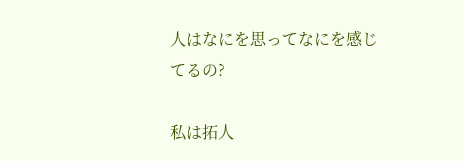人はなにを思ってなにを感じてるの?

私は拓人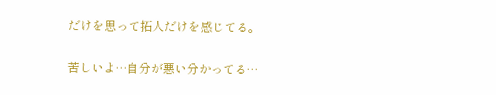だけを思って拓人だけを感じてる。

苦しいよ…自分が悪い分かってる…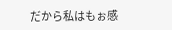だから私はもぉ感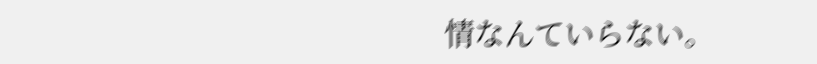情なんていらない。